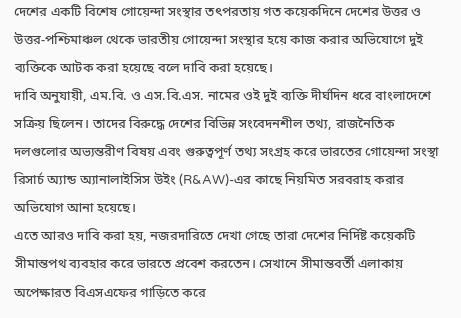দেশের একটি বিশেষ গোয়েন্দা সংস্থার তৎপরতায় গত কয়েকদিনে দেশের উত্তর ও উত্তর-পশ্চিমাঞ্চল থেকে ভারতীয় গোয়েন্দা সংস্থার হয়ে কাজ করার অভিযোগে দুই ব্যক্তিকে আটক করা হয়েছে বলে দাবি করা হয়েছে।
দাবি অনুযায়ী, এম.বি. ও এস.বি.এস. নামের ওই দুই ব্যক্তি দীর্ঘদিন ধরে বাংলাদেশে সক্রিয় ছিলেন। তাদের বিরুদ্ধে দেশের বিভিন্ন সংবেদনশীল তথ্য, রাজনৈতিক দলগুলোর অভ্যন্তরীণ বিষয় এবং গুরুত্বপূর্ণ তথ্য সংগ্রহ করে ভারতের গোয়েন্দা সংস্থা রিসার্চ অ্যান্ড অ্যানালাইসিস উইং (R&AW)-এর কাছে নিয়মিত সরবরাহ করার অভিযোগ আনা হয়েছে।
এতে আরও দাবি করা হয়, নজরদারিতে দেখা গেছে তারা দেশের নির্দিষ্ট কয়েকটি সীমান্তপথ ব্যবহার করে ভারতে প্রবেশ করতেন। সেখানে সীমান্তবর্তী এলাকায় অপেক্ষারত বিএসএফের গাড়িতে করে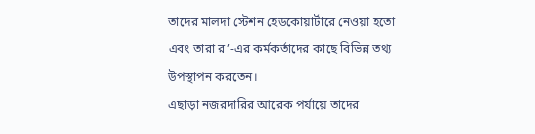তাদের মালদা স্টেশন হেডকোয়ার্টারে নেওয়া হতো এবং তারা র’-এর কর্মকর্তাদের কাছে বিভিন্ন তথ্য উপস্থাপন করতেন।
এছাড়া নজরদারির আরেক পর্যায়ে তাদের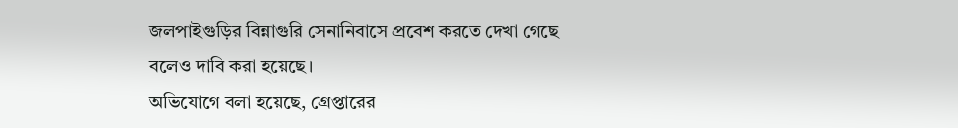জলপাইগুড়ির বিন্নাগুরি সেনানিবাসে প্রবেশ করতে দেখা গেছে বলেও দাবি করা হয়েছে।
অভিযোগে বলা হয়েছে, গ্রেপ্তারের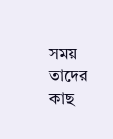সময় তাদের কাছ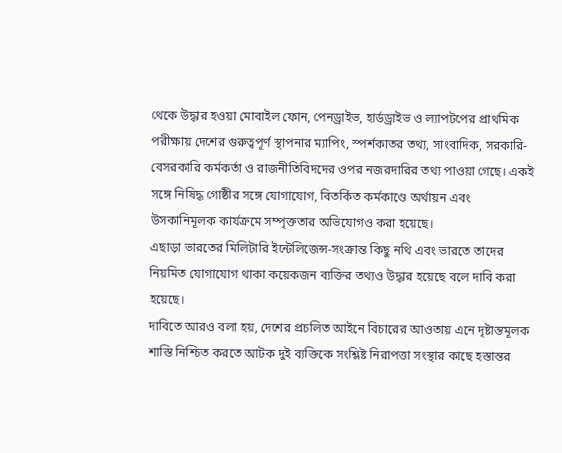থেকে উদ্ধার হওয়া মোবাইল ফোন, পেনড্রাইভ, হার্ডড্রাইভ ও ল্যাপটপের প্রাথমিক পরীক্ষায় দেশের গুরুত্বপূর্ণ স্থাপনার ম্যাপিং, স্পর্শকাতর তথ্য, সাংবাদিক, সরকারি-বেসরকারি কর্মকর্তা ও রাজনীতিবিদদের ওপর নজরদারির তথ্য পাওয়া গেছে। একই সঙ্গে নিষিদ্ধ গোষ্ঠীর সঙ্গে যোগাযোগ, বিতর্কিত কর্মকাণ্ডে অর্থায়ন এবং উসকানিমূলক কার্যক্রমে সম্পৃক্ততার অভিযোগও করা হয়েছে।
এছাড়া ভারতের মিলিটারি ইন্টেলিজেন্স-সংক্রান্ত কিছু নথি এবং ভারতে তাদের নিয়মিত যোগাযোগ থাকা কয়েকজন ব্যক্তির তথ্যও উদ্ধার হয়েছে বলে দাবি করা হয়েছে।
দাবিতে আরও বলা হয়, দেশের প্রচলিত আইনে বিচারের আওতায় এনে দৃষ্টান্তমূলক শাস্তি নিশ্চিত করতে আটক দুই ব্যক্তিকে সংশ্লিষ্ট নিরাপত্তা সংস্থার কাছে হস্তান্তর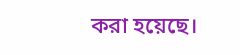করা হয়েছে।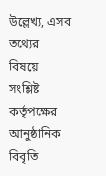উল্লেখ্য, এসব তথ্যের বিষয়ে সংশ্লিষ্ট কর্তৃপক্ষের আনুষ্ঠানিক বিবৃতি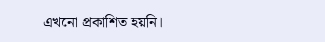এখনো প্রকাশিত হয়নি।